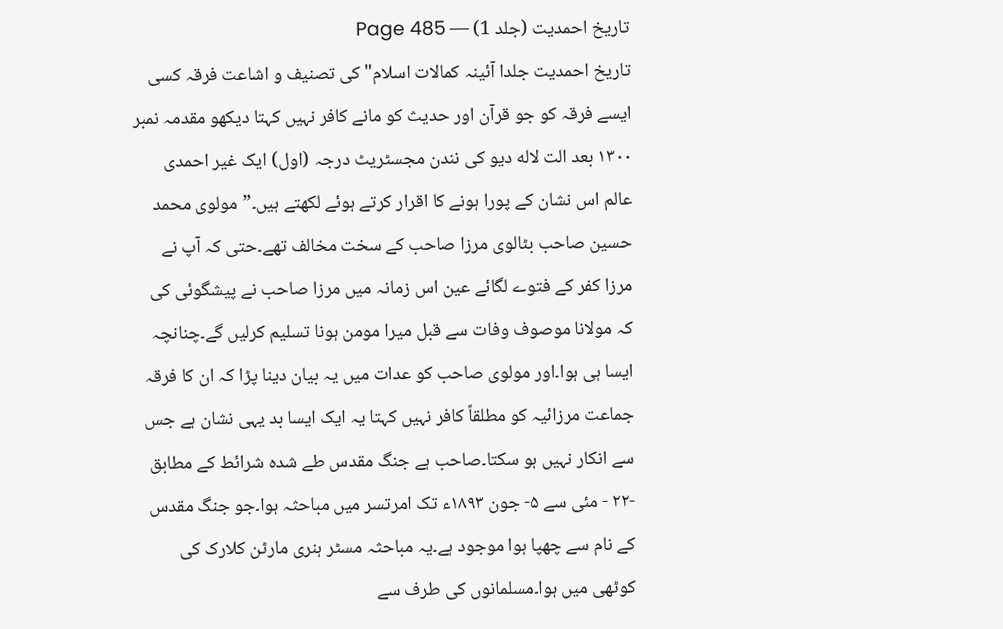تاریخ احمدیت (جلد 1) — Page 485
تاریخ احمدیت جلدا آئینہ کمالات اسلام" کی تصنیف و اشاعت فرقہ کسی ایسے فرقہ کو جو قرآن اور حدیث کو مانے کافر نہیں کہتا دیکھو مقدمہ نمبر ۱۳۰۰ بعد الت لاله دیو کی نندن مجسٹریٹ درجہ (اول) ایک غیر احمدی عالم اس نشان کے پورا ہونے کا اقرار کرتے ہوئے لکھتے ہیں۔”مولوی محمد حسین صاحب بٹالوی مرزا صاحب کے سخت مخالف تھے۔حتی کہ آپ نے مرزا کفر کے فتوے لگائے عین اس زمانہ میں مرزا صاحب نے پیشگوئی کی کہ مولانا موصوف وفات سے قبل میرا مومن ہونا تسلیم کرلیں گے۔چنانچہ ایسا ہی ہوا۔اور مولوی صاحب کو عدات میں یہ بیان دینا پڑا کہ ان کا فرقہ جماعت مرزائیہ کو مطلقاً کافر نہیں کہتا یہ ایک ایسا بد یہی نشان ہے جس سے انکار نہیں ہو سکتا۔صاحب ہے جنگ مقدس طے شدہ شرائط کے مطابق -۲۲ - مئی سے ۵- جون ۱۸۹۳ء تک امرتسر میں مباحثہ ہوا۔جو جنگ مقدس کے نام سے چھپا ہوا موجود ہے۔یہ مباحثہ مسٹر ہنری مارٹن کلارک کی کوٹھی میں ہوا۔مسلمانوں کی طرف سے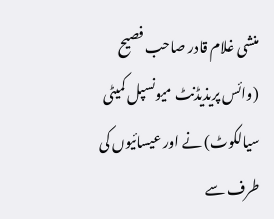منشی غلام قادر صاحب فصیح (وائس پریذیڈنٹ میونسپل کمیٹی سیالکوٹ) نے اور عیسائیوں کی طرف سے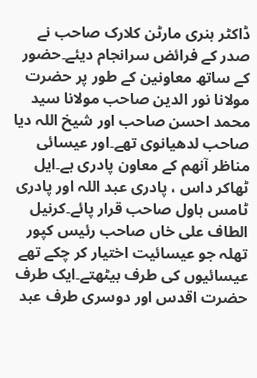ڈاکٹر ہنری مارٹن کلارک صاحب نے صدر کے فرائض سرانجام دیئے۔حضور کے ساتھ معاونین کے طور پر حضرت مولانا نور الدین صاحب مولانا سید محمد احسن صاحب اور شیخ اللہ دیا صاحب لدھیانوی تھے۔اور عیسائی مناظر آنھم کے معاون پادری ہے۔ایل ٹھاکر داس ، پادری عبد اللہ اور پادری ٹامس ہاول صاحب قرار پائے۔کرنیل الطاف علی خاں صاحب رئیس کپور تھلہ جو عیسائیت اختیار کر چکے تھے عیسائیوں کی طرف بیٹھتے۔ایک طرف حضرت اقدس اور دوسری طرف عبد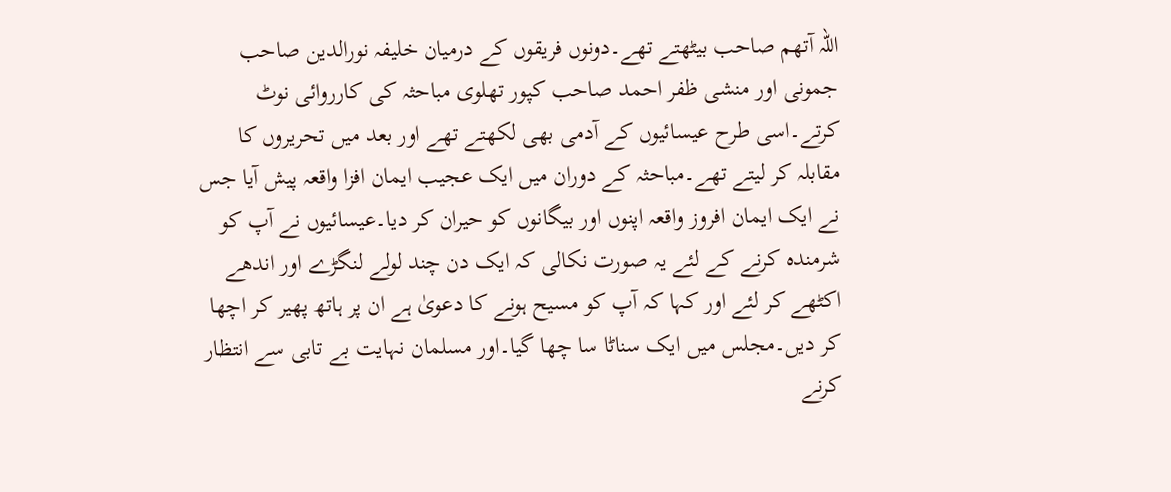اللہ آتھم صاحب بیٹھتے تھے۔دونوں فریقوں کے درمیان خلیفہ نورالدین صاحب جمونی اور منشی ظفر احمد صاحب کپور تھلوی مباحثہ کی کارروائی نوٹ کرتے۔اسی طرح عیسائیوں کے آدمی بھی لکھتے تھے اور بعد میں تحریروں کا مقابلہ کر لیتے تھے۔مباحثہ کے دوران میں ایک عجیب ایمان افزا واقعہ پیش آیا جس نے ایک ایمان افروز واقعہ اپنوں اور بیگانوں کو حیران کر دیا۔عیسائیوں نے آپ کو شرمندہ کرنے کے لئے یہ صورت نکالی کہ ایک دن چند لولے لنگڑے اور اندھے اکٹھے کر لئے اور کہا کہ آپ کو مسیح ہونے کا دعویٰ ہے ان پر ہاتھ پھیر کر اچھا کر دیں۔مجلس میں ایک سناٹا سا چھا گیا۔اور مسلمان نہایت بے تابی سے انتظار کرنے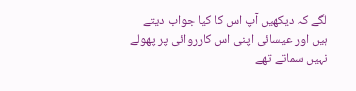لگے کہ دیکھیں آپ اس کا کیا جواب دیتے ہیں اور عیسائی اپنی اس کارروائی پر پھولے نہیں سماتے تھے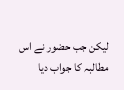لیکن جب حضور نے اس مطالبہ کا جواب دیا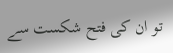تو ان کی فتح شکست سے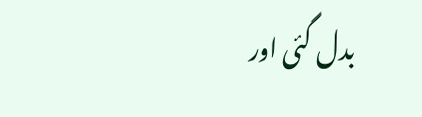بدل گئی اور